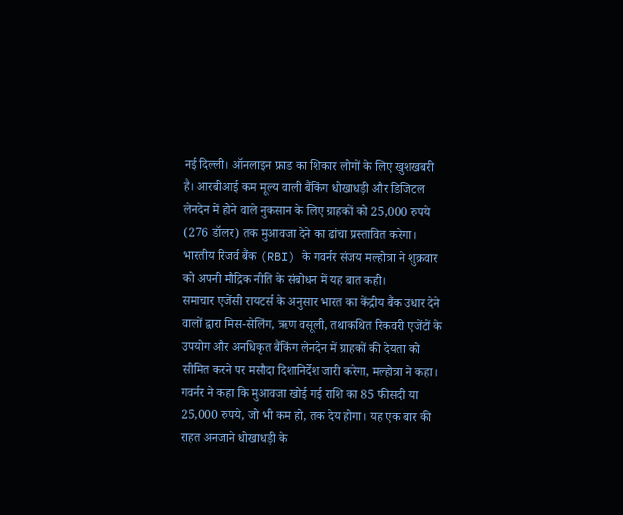नई दिल्ली। ऑनलाइन फ्राड का शिकार लोगों के लिए खुशखबरी है। आरबीआई कम मूल्य वाली बैंकिंग धोखाधड़ी और डिजिटल लेनदेन में होने वाले नुकसान के लिए ग्राहकों को 25,000 रुपये (276 डॉलर) तक मुआवजा देने का ढांचा प्रस्तावित करेगा। भारतीय रिजर्व बैंक (RBI) के गवर्नर संजय मल्होत्रा ने शुक्रवार को अपनी मौद्रिक नीति के संबोधन में यह बात कही।
समाचार एजेंसी रायटर्स के अनुसार भारत का केंद्रीय बैंक उधार देने वालों द्वारा मिस-सेलिंग, ऋण वसूली, तथाकथित रिकवरी एजेंटों के उपयोग और अनधिकृत बैंकिंग लेनदेन में ग्राहकों की देयता को सीमित करने पर मसौदा दिशानिर्देश जारी करेगा, मल्होत्रा ने कहा।
गवर्नर ने कहा कि मुआवजा खोई गई राशि का 85 फीसदी या 25,000 रुपये, जो भी कम हो, तक देय होगा। यह एक बार की राहत अनजाने धोखाधड़ी के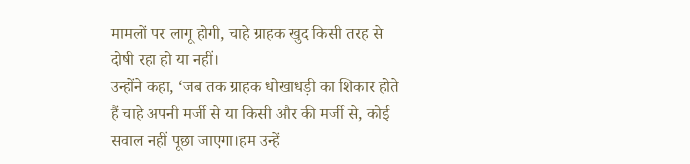मामलों पर लागू होगी, चाहे ग्राहक खुद किसी तरह से दोषी रहा हो या नहीं।
उन्होंने कहा, ‘जब तक ग्राहक धोखाधड़ी का शिकार होते हैं चाहे अपनी मर्जी से या किसी और की मर्जी से, कोई सवाल नहीं पूछा जाएगा।हम उन्हें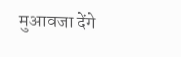मुआवजा देंगे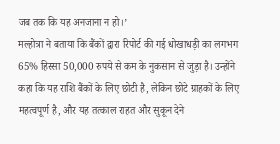जब तक कि यह अनजाना न हो।’
मल्होत्रा ने बताया कि बैंकों द्वारा रिपोर्ट की गई धोखाधड़ी का लगभग 65% हिस्सा 50,000 रुपये से कम के नुकसान से जुड़ा है। उन्होंने कहा कि यह राशि बैंकों के लिए छोटी है, लेकिन छोटे ग्राहकों के लिए महत्वपूर्ण है, और यह तत्काल राहत और सुकून देने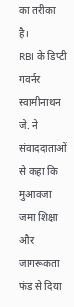का तरीका है।
RBI के डिप्टी गवर्नर स्वामीनाथन जे. ने संवाददाताओं से कहा कि मुआवजा जमा शिक्षा और जागरूकता फंड से दिया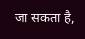जा सकता है,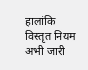हालांकि विस्तृत नियम अभी जारी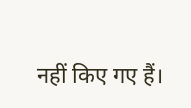नहीं किए गए हैं।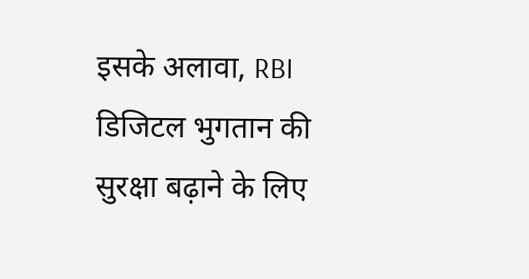इसके अलावा, RBI डिजिटल भुगतान की सुरक्षा बढ़ाने के लिए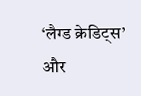‘लैग्ड क्रेडिट्स’ और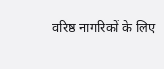वरिष्ठ नागरिकों के लिए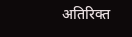अतिरिक्त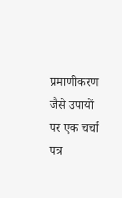प्रमाणीकरण जैसे उपायों पर एक चर्चा पत्र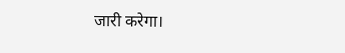जारी करेगा।